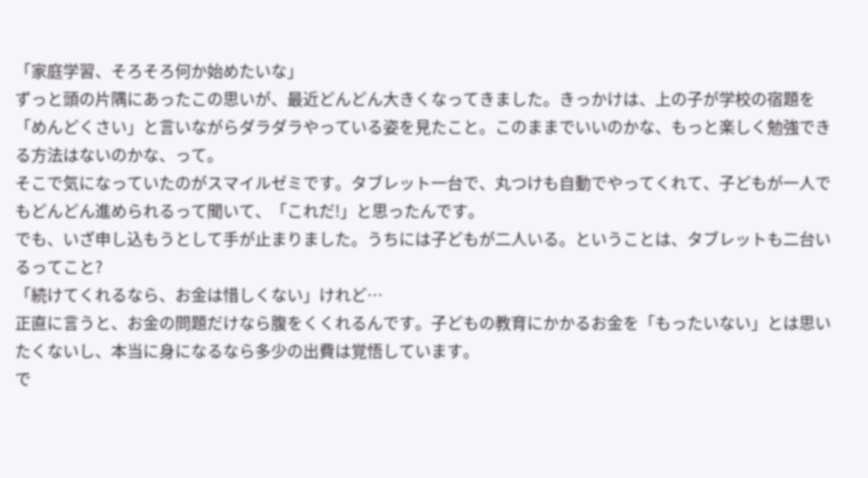「家庭学習、そろそろ何か始めたいな」
ずっと頭の片隅にあったこの思いが、最近どんどん大きくなってきました。きっかけは、上の子が学校の宿題を「めんどくさい」と言いながらダラダラやっている姿を見たこと。このままでいいのかな、もっと楽しく勉強できる方法はないのかな、って。
そこで気になっていたのがスマイルゼミです。タブレット一台で、丸つけも自動でやってくれて、子どもが一人でもどんどん進められるって聞いて、「これだ!」と思ったんです。
でも、いざ申し込もうとして手が止まりました。うちには子どもが二人いる。ということは、タブレットも二台いるってこと?
「続けてくれるなら、お金は惜しくない」けれど…
正直に言うと、お金の問題だけなら腹をくくれるんです。子どもの教育にかかるお金を「もったいない」とは思いたくないし、本当に身になるなら多少の出費は覚悟しています。
で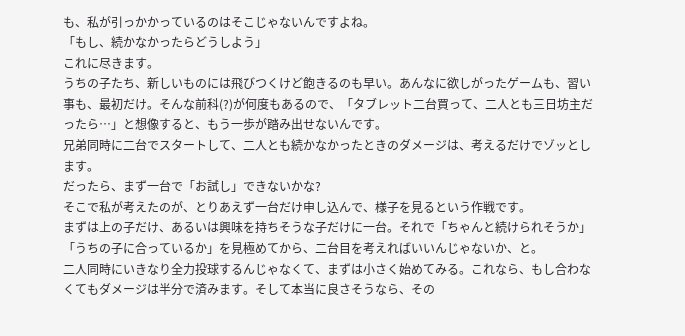も、私が引っかかっているのはそこじゃないんですよね。
「もし、続かなかったらどうしよう」
これに尽きます。
うちの子たち、新しいものには飛びつくけど飽きるのも早い。あんなに欲しがったゲームも、習い事も、最初だけ。そんな前科(?)が何度もあるので、「タブレット二台買って、二人とも三日坊主だったら…」と想像すると、もう一歩が踏み出せないんです。
兄弟同時に二台でスタートして、二人とも続かなかったときのダメージは、考えるだけでゾッとします。
だったら、まず一台で「お試し」できないかな?
そこで私が考えたのが、とりあえず一台だけ申し込んで、様子を見るという作戦です。
まずは上の子だけ、あるいは興味を持ちそうな子だけに一台。それで「ちゃんと続けられそうか」「うちの子に合っているか」を見極めてから、二台目を考えればいいんじゃないか、と。
二人同時にいきなり全力投球するんじゃなくて、まずは小さく始めてみる。これなら、もし合わなくてもダメージは半分で済みます。そして本当に良さそうなら、その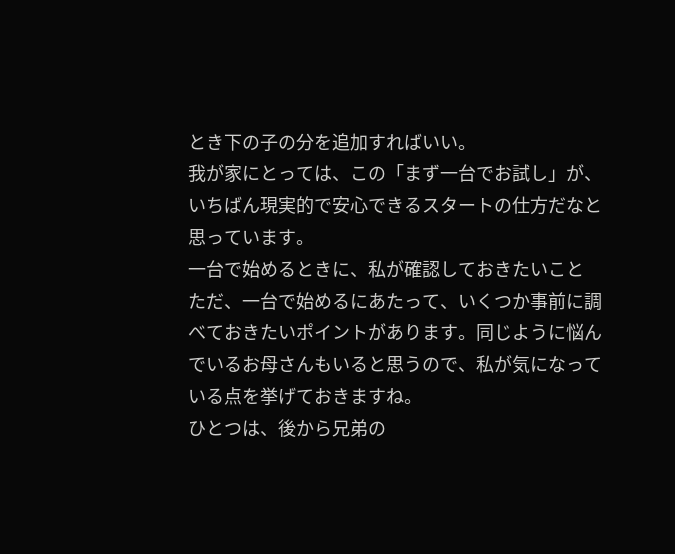とき下の子の分を追加すればいい。
我が家にとっては、この「まず一台でお試し」が、いちばん現実的で安心できるスタートの仕方だなと思っています。
一台で始めるときに、私が確認しておきたいこと
ただ、一台で始めるにあたって、いくつか事前に調べておきたいポイントがあります。同じように悩んでいるお母さんもいると思うので、私が気になっている点を挙げておきますね。
ひとつは、後から兄弟の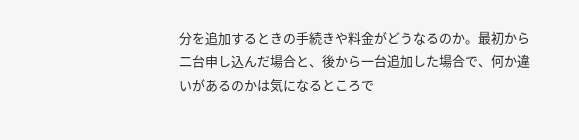分を追加するときの手続きや料金がどうなるのか。最初から二台申し込んだ場合と、後から一台追加した場合で、何か違いがあるのかは気になるところで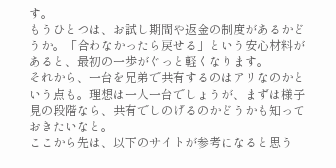す。
もうひとつは、お試し期間や返金の制度があるかどうか。「合わなかったら戻せる」という安心材料があると、最初の一歩がぐっと軽くなります。
それから、一台を兄弟で共有するのはアリなのかという点も。理想は一人一台でしょうが、まずは様子見の段階なら、共有でしのげるのかどうかも知っておきたいなと。
ここから先は、以下のサイトが参考になると思う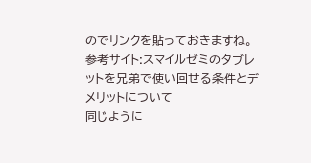のでリンクを貼っておきますね。
参考サイト:スマイルゼミのタブレットを兄弟で使い回せる条件とデメリットについて
同じように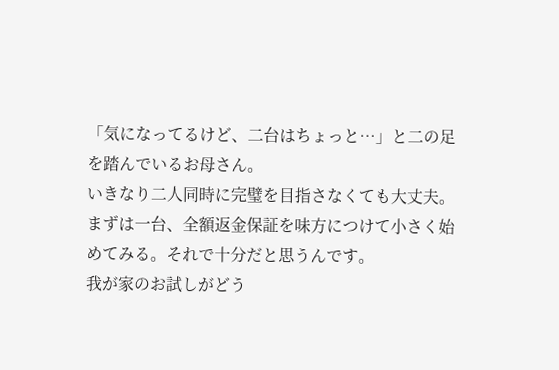「気になってるけど、二台はちょっと…」と二の足を踏んでいるお母さん。
いきなり二人同時に完璧を目指さなくても大丈夫。まずは一台、全額返金保証を味方につけて小さく始めてみる。それで十分だと思うんです。
我が家のお試しがどう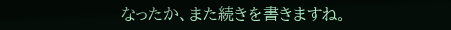なったか、また続きを書きますね。